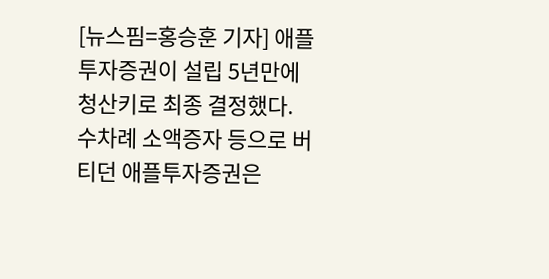[뉴스핌=홍승훈 기자] 애플투자증권이 설립 5년만에 청산키로 최종 결정했다.
수차례 소액증자 등으로 버티던 애플투자증권은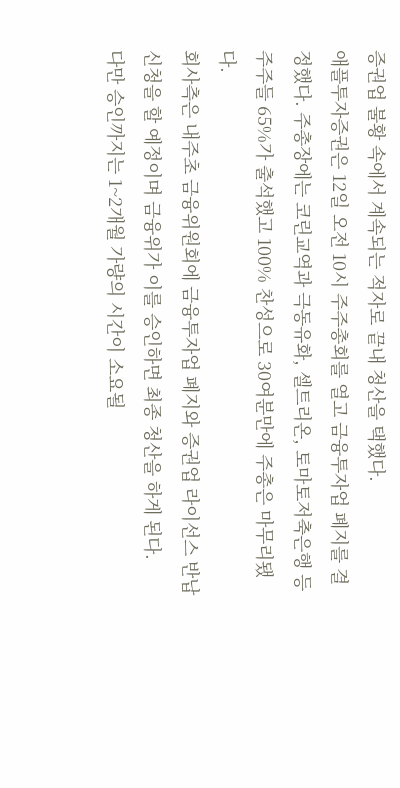증권업 불황 속에서 계속되는 적자로 끝내 청산을 택했다.
애플투자증권은 12일 오전 10시 주주총회를 열고 금융투자업 폐지를 결정했다. 주총장에는 코린교역과 극동유화, 셀트리온, 토마토저축은행 등 주주들 65%가 출석했고 100% 찬성으로 30여분만에 주총은 마무리됐다.
회사측은 내주초 금융위원회에 금융투자업 폐지와 증권업 라이선스 반납신청을 할 예정이며 금융위가 이를 승인하면 최종 청산을 하게 된다.
다만 승인까지는 1~2개월 가량의 시간이 소요될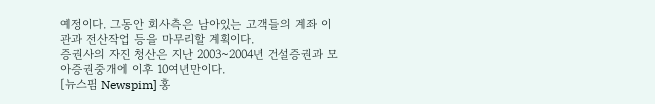예정이다. 그동안 회사측은 남아있는 고객들의 계좌 이관과 전산작업 등을 마무리할 계획이다.
증권사의 자진 청산은 지난 2003~2004년 건설증권과 모아증권중개에 이후 10여년만이다.
[뉴스핌 Newspim] 홍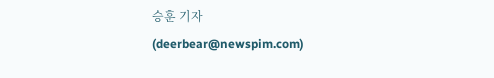승훈 기자 (deerbear@newspim.com)